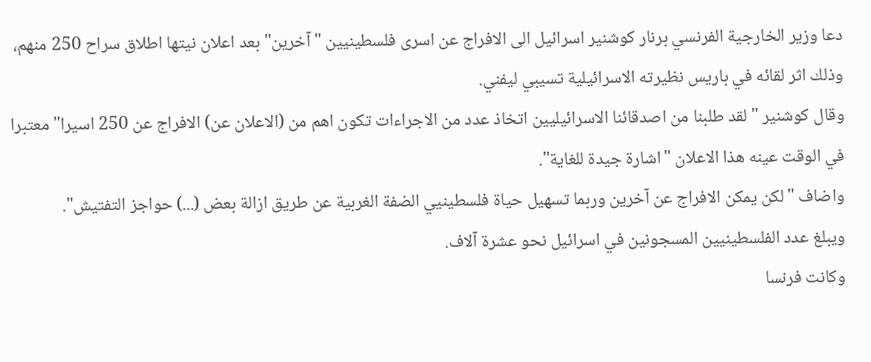دعا وزير الخارجية الفرنسي برنار كوشنير اسرائيل الى الافراج عن اسرى فلسطينيين "آخرين" بعد اعلان نيتها اطلاق سراح 250 منهم، وذلك اثر لقائه في باريس نظيرته الاسرائيلية تسيبي ليفني.
وقال كوشنير "لقد طلبنا من اصدقائنا الاسرائيليين اتخاذ عدد من الاجراءات تكون اهم من (الاعلان عن) الافراج عن 250 اسيرا" معتبرا في الوقت عينه هذا الاعلان "اشارة جيدة للغاية".
واضاف "لكن يمكن الافراج عن آخرين وربما تسهيل حياة فلسطينيي الضفة الغربية عن طريق ازالة بعض (...) حواجز التفتيش".
ويبلغ عدد الفلسطينيين المسجونين في اسرائيل نحو عشرة آلاف.
وكانت فرنسا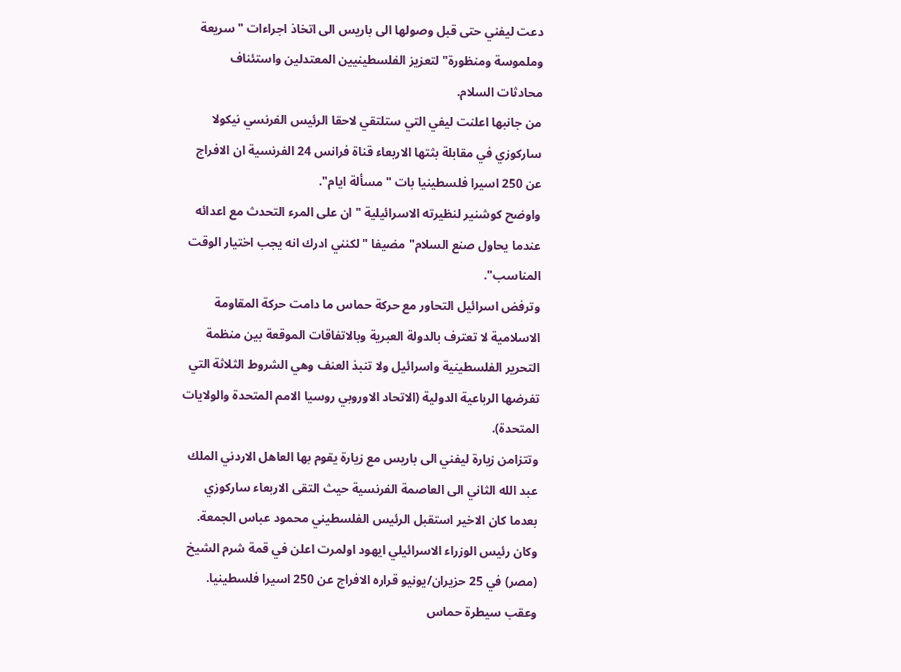دعت ليفني حتى قبل وصولها الى باريس الى اتخاذ اجراءات "سريعة وملموسة ومنظورة" لتعزيز الفلسطينيين المعتدلين واستئناف محادثات السلام.
من جانبها اعلنت ليفي التي ستلتقي لاحقا الرئيس الفرنسي نيكولا ساركوزي في مقابلة بثتها الاربعاء قناة فرانس 24 الفرنسية ان الافراج عن 250 اسيرا فلسطينيا بات "مسألة ايام".
واوضح كوشنير لنظيرته الاسرائيلية "ان على المرء التحدث مع اعدائه عندما يحاول صنع السلام" مضيفا "لكنني ادرك انه يجب اختيار الوقت المناسب".
وترفض اسرائيل التحاور مع حركة حماس ما دامت حركة المقاومة الاسلامية لا تعترف بالدولة العبرية وبالاتفاقات الموقعة بين منظمة التحرير الفلسطينية واسرائيل ولا تنبذ العنف وهي الشروط الثلاثة التي تفرضها الرباعية الدولية (الاتحاد الاوروبي روسيا الامم المتحدة والولايات المتحدة).
وتتزامن زيارة ليفني الى باريس مع زيارة يقوم بها العاهل الاردني الملك عبد الله الثاني الى العاصمة الفرنسية حيث التقى الاربعاء ساركوزي بعدما كان الاخير استقبل الرئيس الفلسطيني محمود عباس الجمعة.
وكان رئيس الوزراء الاسرائيلي ايهود اولمرت اعلن في قمة شرم الشيخ (مصر) في 25 حزيران/يونيو قراره الافراج عن 250 اسيرا فلسطينيا.
وعقب سيطرة حماس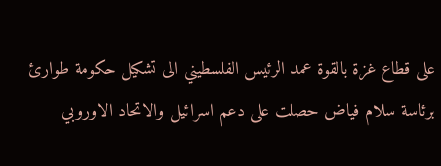على قطاع غزة بالقوة عمد الرئيس الفلسطيني الى تشكيل حكومة طوارئ برئاسة سلام فياض حصلت على دعم اسرائيل والاتحاد الاوروبي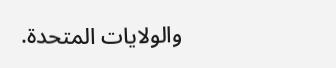والولايات المتحدة.